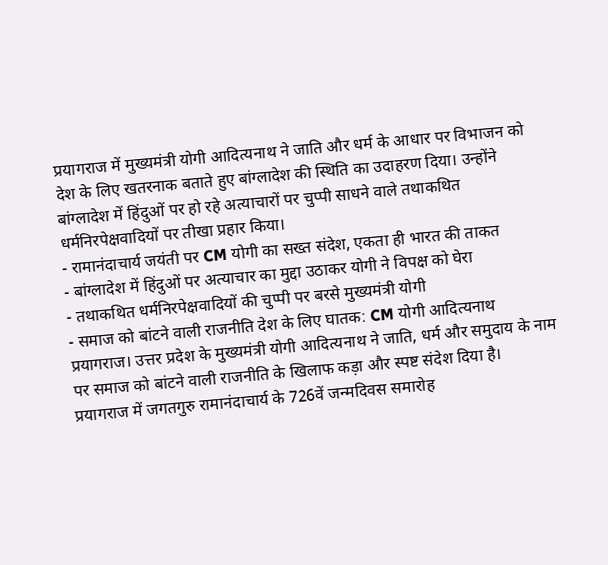प्रयागराज में मुख्यमंत्री योगी आदित्यनाथ ने जाति और धर्म के आधार पर विभाजन को देश के लिए खतरनाक बताते हुए बांग्लादेश की स्थिति का उदाहरण दिया। उन्होंने बांग्लादेश में हिंदुओं पर हो रहे अत्याचारों पर चुप्पी साधने वाले तथाकथित धर्मनिरपेक्षवादियों पर तीखा प्रहार किया।
- रामानंदाचार्य जयंती पर CM योगी का सख्त संदेश, एकता ही भारत की ताकत
- बांग्लादेश में हिंदुओं पर अत्याचार का मुद्दा उठाकर योगी ने विपक्ष को घेरा
- तथाकथित धर्मनिरपेक्षवादियों की चुप्पी पर बरसे मुख्यमंत्री योगी
- समाज को बांटने वाली राजनीति देश के लिए घातक: CM योगी आदित्यनाथ
प्रयागराज। उत्तर प्रदेश के मुख्यमंत्री योगी आदित्यनाथ ने जाति, धर्म और समुदाय के नाम पर समाज को बांटने वाली राजनीति के खिलाफ कड़ा और स्पष्ट संदेश दिया है। प्रयागराज में जगतगुरु रामानंदाचार्य के 726वें जन्मदिवस समारोह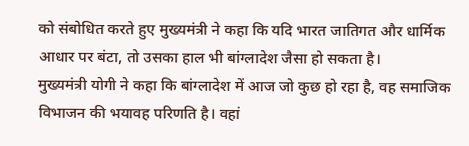को संबोधित करते हुए मुख्यमंत्री ने कहा कि यदि भारत जातिगत और धार्मिक आधार पर बंटा, तो उसका हाल भी बांग्लादेश जैसा हो सकता है।
मुख्यमंत्री योगी ने कहा कि बांग्लादेश में आज जो कुछ हो रहा है, वह समाजिक विभाजन की भयावह परिणति है। वहां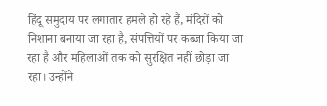हिंदू समुदाय पर लगातार हमले हो रहे हैं, मंदिरों को निशाना बनाया जा रहा है, संपत्तियों पर कब्जा किया जा रहा है और महिलाओं तक को सुरक्षित नहीं छोड़ा जा रहा। उन्होंने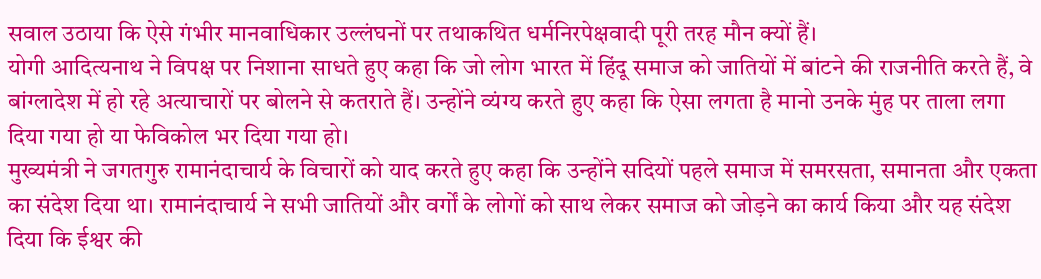सवाल उठाया कि ऐसे गंभीर मानवाधिकार उल्लंघनों पर तथाकथित धर्मनिरपेक्षवादी पूरी तरह मौन क्यों हैं।
योगी आदित्यनाथ ने विपक्ष पर निशाना साधते हुए कहा कि जो लोग भारत में हिंदू समाज को जातियों में बांटने की राजनीति करते हैं, वे बांग्लादेश में हो रहे अत्याचारों पर बोलने से कतराते हैं। उन्होंने व्यंग्य करते हुए कहा कि ऐसा लगता है मानो उनके मुंह पर ताला लगा दिया गया हो या फेविकोल भर दिया गया हो।
मुख्यमंत्री ने जगतगुरु रामानंदाचार्य के विचारों को याद करते हुए कहा कि उन्होंने सदियों पहले समाज में समरसता, समानता और एकता का संदेश दिया था। रामानंदाचार्य ने सभी जातियों और वर्गों के लोगों को साथ लेकर समाज को जोड़ने का कार्य किया और यह संदेश दिया कि ईश्वर की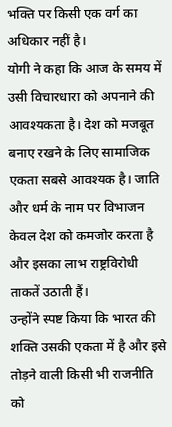भक्ति पर किसी एक वर्ग का अधिकार नहीं है।
योगी ने कहा कि आज के समय में उसी विचारधारा को अपनाने की आवश्यकता है। देश को मजबूत बनाए रखने के लिए सामाजिक एकता सबसे आवश्यक है। जाति और धर्म के नाम पर विभाजन केवल देश को कमजोर करता है और इसका लाभ राष्ट्रविरोधी ताकतें उठाती हैं।
उन्होंने स्पष्ट किया कि भारत की शक्ति उसकी एकता में है और इसे तोड़ने वाली किसी भी राजनीति को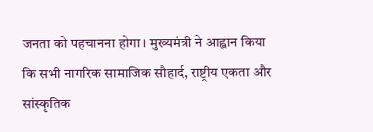जनता को पहचानना होगा। मुख्यमंत्री ने आह्वान किया कि सभी नागरिक सामाजिक सौहार्द, राष्ट्रीय एकता और सांस्कृतिक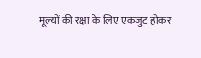मूल्यों की रक्षा के लिए एकजुट होकर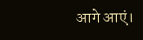आगे आएं।